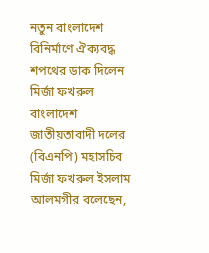নতুন বাংলাদেশ বিনির্মাণে ঐক্যবদ্ধ শপথের ডাক দিলেন মির্জা ফখরুল
বাংলাদেশ জাতীয়তাবাদী দলের (বিএনপি) মহাসচিব মির্জা ফখরুল ইসলাম আলমগীর বলেছেন,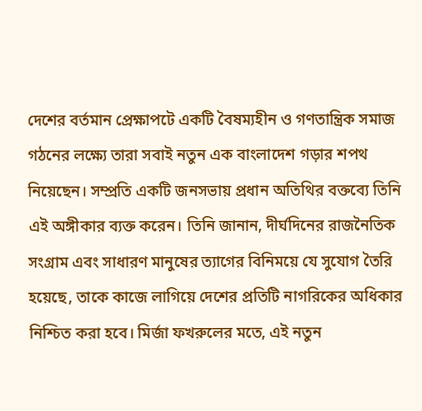দেশের বর্তমান প্রেক্ষাপটে একটি বৈষম্যহীন ও গণতান্ত্রিক সমাজ গঠনের লক্ষ্যে তারা সবাই নতুন এক বাংলাদেশ গড়ার শপথ নিয়েছেন। সম্প্রতি একটি জনসভায় প্রধান অতিথির বক্তব্যে তিনি এই অঙ্গীকার ব্যক্ত করেন। তিনি জানান, দীর্ঘদিনের রাজনৈতিক সংগ্রাম এবং সাধারণ মানুষের ত্যাগের বিনিময়ে যে সুযোগ তৈরি হয়েছে, তাকে কাজে লাগিয়ে দেশের প্রতিটি নাগরিকের অধিকার নিশ্চিত করা হবে। মির্জা ফখরুলের মতে, এই নতুন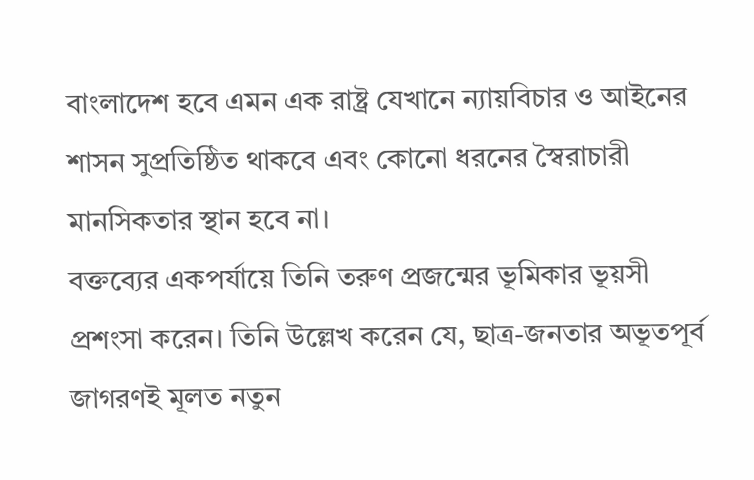বাংলাদেশ হবে এমন এক রাষ্ট্র যেখানে ন্যায়বিচার ও আইনের শাসন সুপ্রতিষ্ঠিত থাকবে এবং কোনো ধরনের স্বৈরাচারী মানসিকতার স্থান হবে না।
বক্তব্যের একপর্যায়ে তিনি তরুণ প্রজন্মের ভূমিকার ভূয়সী প্রশংসা করেন। তিনি উল্লেখ করেন যে, ছাত্র-জনতার অভূতপূর্ব জাগরণই মূলত নতুন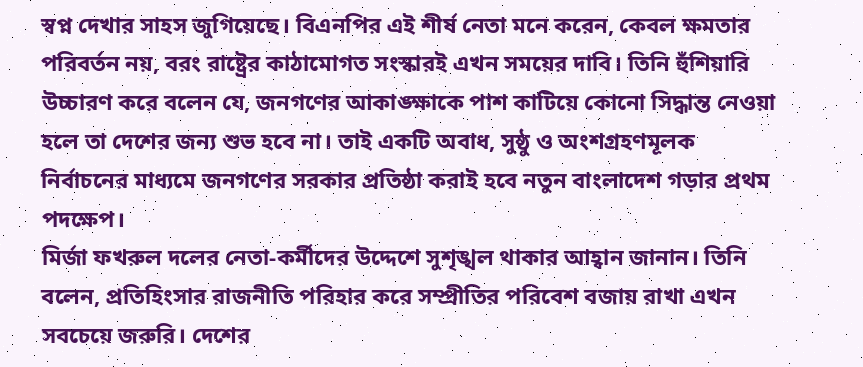স্বপ্ন দেখার সাহস জুগিয়েছে। বিএনপির এই শীর্ষ নেতা মনে করেন, কেবল ক্ষমতার পরিবর্তন নয়, বরং রাষ্ট্রের কাঠামোগত সংস্কারই এখন সময়ের দাবি। তিনি হুঁশিয়ারি উচ্চারণ করে বলেন যে, জনগণের আকাঙ্ক্ষাকে পাশ কাটিয়ে কোনো সিদ্ধান্ত নেওয়া হলে তা দেশের জন্য শুভ হবে না। তাই একটি অবাধ, সুষ্ঠু ও অংশগ্রহণমূলক নির্বাচনের মাধ্যমে জনগণের সরকার প্রতিষ্ঠা করাই হবে নতুন বাংলাদেশ গড়ার প্রথম পদক্ষেপ।
মির্জা ফখরুল দলের নেতা-কর্মীদের উদ্দেশে সুশৃঙ্খল থাকার আহ্বান জানান। তিনি বলেন, প্রতিহিংসার রাজনীতি পরিহার করে সম্প্রীতির পরিবেশ বজায় রাখা এখন সবচেয়ে জরুরি। দেশের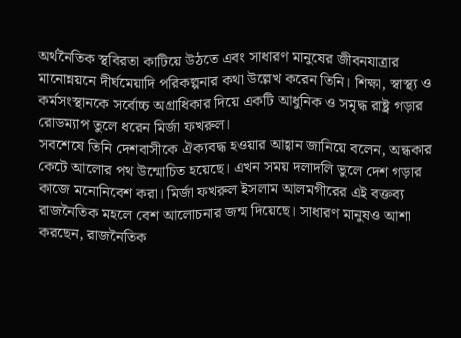অর্থনৈতিক স্থবিরতা কাটিয়ে উঠতে এবং সাধারণ মানুষের জীবনযাত্রার মানোন্নয়নে দীর্ঘমেয়াদি পরিকল্পনার কথা উল্লেখ করেন তিনি। শিক্ষা, স্বাস্থ্য ও কর্মসংস্থানকে সর্বোচ্চ অগ্রাধিকার দিয়ে একটি আধুনিক ও সমৃদ্ধ রাষ্ট্র গড়ার রোডম্যাপ তুলে ধরেন মির্জা ফখরুল।
সবশেষে তিনি দেশবাসীকে ঐক্যবদ্ধ হওয়ার আহ্বান জানিয়ে বলেন, অন্ধকার কেটে আলোর পথ উন্মোচিত হয়েছে। এখন সময় দলাদলি ভুলে দেশ গড়ার কাজে মনোনিবেশ করা। মির্জা ফখরুল ইসলাম আলমগীরের এই বক্তব্য রাজনৈতিক মহলে বেশ আলোচনার জন্ম দিয়েছে। সাধারণ মানুষও আশা করছেন, রাজনৈতিক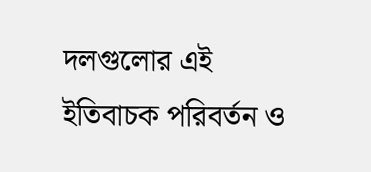দলগুলোর এই ইতিবাচক পরিবর্তন ও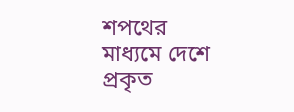শপথের মাধ্যমে দেশে প্রকৃত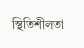স্থিতিশীলতা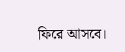ফিরে আসবে।